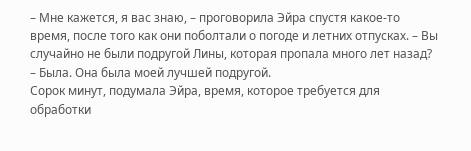– Мне кажется, я вас знаю, – проговорила Эйра спустя какое-то время, после того как они поболтали о погоде и летних отпусках. – Вы случайно не были подругой Лины, которая пропала много лет назад?
– Была. Она была моей лучшей подругой.
Сорок минут, подумала Эйра, время, которое требуется для обработки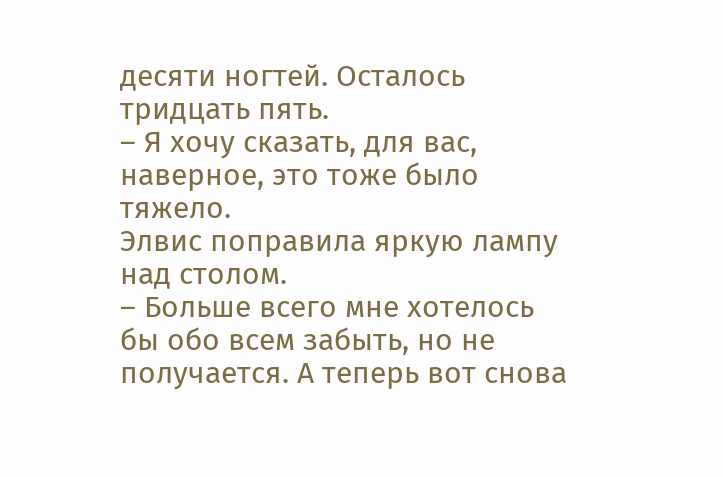десяти ногтей. Осталось тридцать пять.
– Я хочу сказать, для вас, наверное, это тоже было тяжело.
Элвис поправила яркую лампу над столом.
– Больше всего мне хотелось бы обо всем забыть, но не получается. А теперь вот снова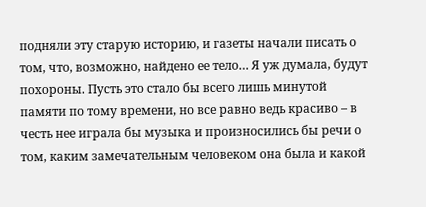подняли эту старую историю, и газеты начали писать о том, что, возможно, найдено ее тело… Я уж думала, будут похороны. Пусть это стало бы всего лишь минутой памяти по тому времени, но все равно ведь красиво – в честь нее играла бы музыка и произносились бы речи о том, каким замечательным человеком она была и какой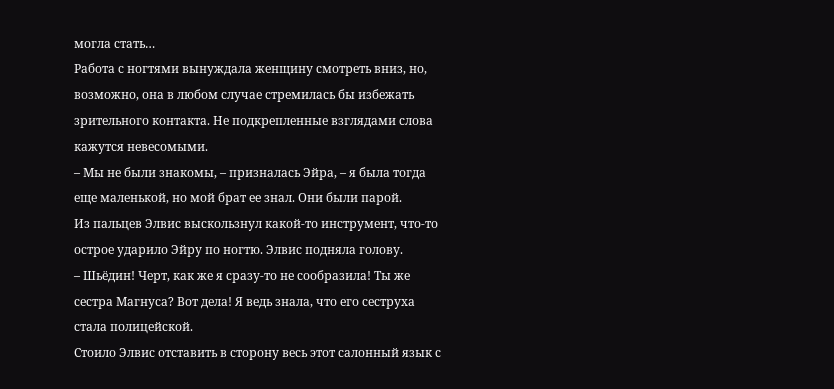могла стать…
Работа с ногтями вынуждала женщину смотреть вниз, но, возможно, она в любом случае стремилась бы избежать зрительного контакта. Не подкрепленные взглядами слова кажутся невесомыми.
– Мы не были знакомы, – призналась Эйра, – я была тогда еще маленькой, но мой брат ее знал. Они были парой.
Из пальцев Элвис выскользнул какой-то инструмент, что-то острое ударило Эйру по ногтю. Элвис подняла голову.
– Шьёдин! Черт, как же я сразу-то не сообразила! Ты же сестра Магнуса? Вот дела! Я ведь знала, что его сеструха стала полицейской.
Стоило Элвис отставить в сторону весь этот салонный язык с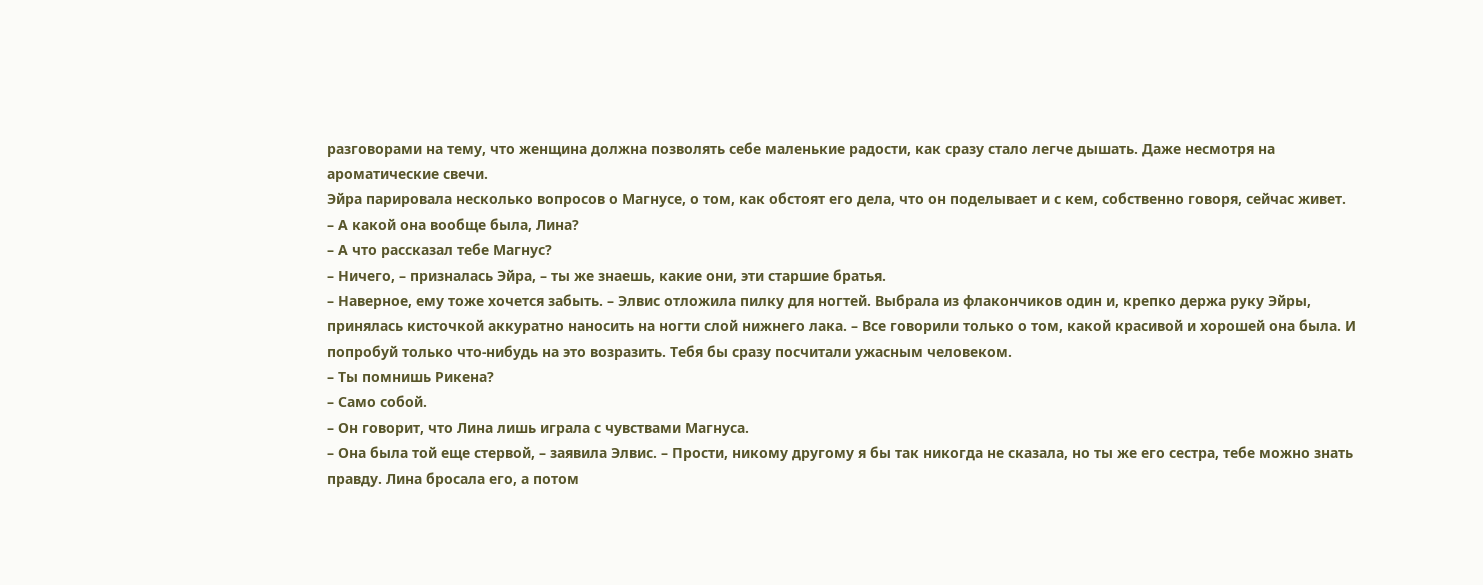разговорами на тему, что женщина должна позволять себе маленькие радости, как сразу стало легче дышать. Даже несмотря на ароматические свечи.
Эйра парировала несколько вопросов о Магнусе, о том, как обстоят его дела, что он поделывает и с кем, собственно говоря, сейчас живет.
– А какой она вообще была, Лина?
– А что рассказал тебе Магнус?
– Ничего, – призналась Эйра, – ты же знаешь, какие они, эти старшие братья.
– Наверное, ему тоже хочется забыть. – Элвис отложила пилку для ногтей. Выбрала из флакончиков один и, крепко держа руку Эйры, принялась кисточкой аккуратно наносить на ногти слой нижнего лака. – Все говорили только о том, какой красивой и хорошей она была. И попробуй только что-нибудь на это возразить. Тебя бы сразу посчитали ужасным человеком.
– Ты помнишь Рикена?
– Само собой.
– Он говорит, что Лина лишь играла с чувствами Магнуса.
– Она была той еще стервой, – заявила Элвис. – Прости, никому другому я бы так никогда не сказала, но ты же его сестра, тебе можно знать правду. Лина бросала его, а потом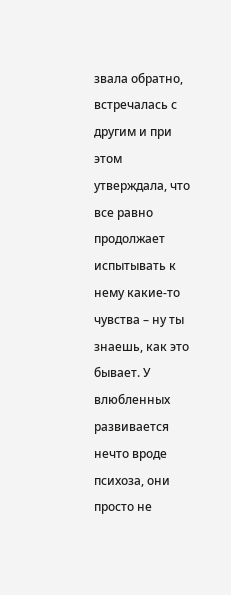звала обратно, встречалась с другим и при этом утверждала, что все равно продолжает испытывать к нему какие-то чувства – ну ты знаешь, как это бывает. У влюбленных развивается нечто вроде психоза, они просто не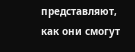представляют, как они смогут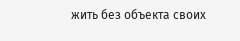жить без объекта своих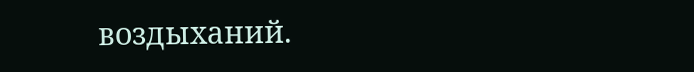воздыханий.